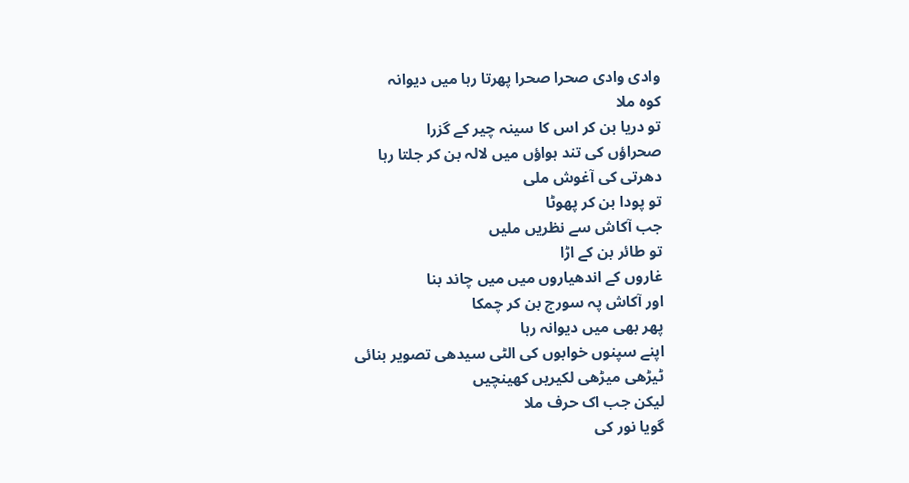وادی وادی صحرا صحرا پھرتا رہا میں دیوانہ
کوہ ملا
تو دریا بن کر اس کا سینہ چیر کے گزرا
صحراؤں کی تند ہواؤں میں لالہ بن کر جلتا رہا
دھرتی کی آغوش ملی
تو پودا بن کر پھوٹا
جب آکاش سے نظریں ملیں
تو طائر بن کے اڑا
غاروں کے اندھیاروں میں میں چاند بنا
اور آکاش پہ سورج بن کر چمکا
پھر بھی میں دیوانہ رہا
اپنے سپنوں خوابوں کی الٹی سیدھی تصویر بنائی
ٹیڑھی میڑھی لکیریں کھینچیں
لیکن جب اک حرف ملا
گویا نور کی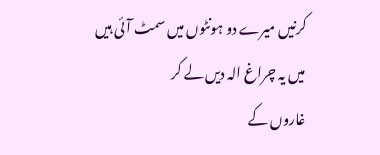کرنیں میرے دو ہونٹوں میں سمٹ آئی ہیں
میں یہ چراغ الہ دیں لے کر
غاروں کے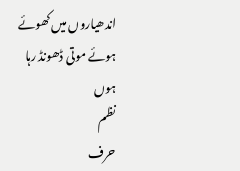اندھیاروں میں کھوئے ہوئے موتی ڈھونڈ رہا ہوں
نظم
حرف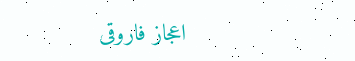اعجاز فاروقی